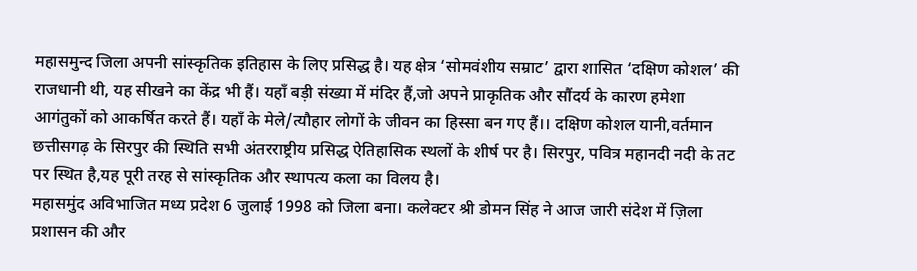महासमुन्द जिला अपनी सांस्कृतिक इतिहास के लिए प्रसिद्ध है। यह क्षेत्र ‘सोमवंशीय सम्राट’ द्वारा शासित ‘दक्षिण कोशल’ की राजधानी थी, यह सीखने का केंद्र भी हैं। यहाँ बड़ी संख्या में मंदिर हैं,जो अपने प्राकृतिक और सौंदर्य के कारण हमेशा आगंतुकों को आकर्षित करते हैं। यहाँ के मेले/त्यौहार लोगों के जीवन का हिस्सा बन गए हैं।। दक्षिण कोशल यानी,वर्तमान छत्तीसगढ़ के सिरपुर की स्थिति सभी अंतरराष्ट्रीय प्रसिद्ध ऐतिहासिक स्थलों के शीर्ष पर है। सिरपुर, पवित्र महानदी नदी के तट पर स्थित है,यह पूरी तरह से सांस्कृतिक और स्थापत्य कला का विलय है।
महासमुंद अविभाजित मध्य प्रदेश 6 जुलाई 1998 को जिला बना। कलेक्टर श्री डोमन सिंह ने आज जारी संदेश में ज़िला प्रशासन की और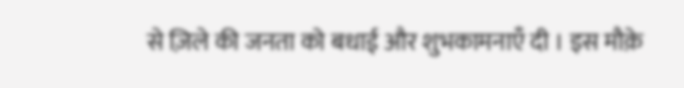से ज़िले की जनता को बधाई और शुभकामनाएँ दी । इस मौक़े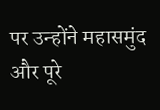पर उन्होंने महासमुंद और पूरे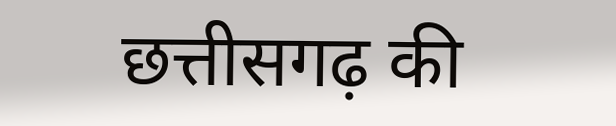छत्तीसगढ़ की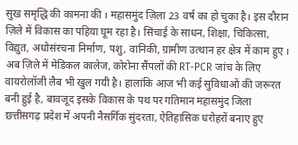सुख समृद्धि की कामना की । महासमुंद ज़िला 23 वर्ष का हो चुका है। इस दौरान ज़िले में विकास का पहिया घूम रहा है। सिंचाई के साधन, शिक्षा, चिकित्सा, विद्युत, अधोसंरचना निर्माण, पशु, वानिकी, ग्रामीण उत्थान हर क्षेत्र में काम हुए । अब ज़िले में मेडिकल कालेज, कोरोना सैंपलों की RT-PCR जांच के लिए वायरोलॉजी लैब भी खुल गयी है। हालांकि आज भी कई सुविधाओं की जरूरत बनी हुई है, बावजूद इसके विकास के पथ पर गतिमान महासमुंद जिला छत्तीसगढ़ प्रदेश में अपनी नैसर्गिक सुंदरता, ऐतिहासिक धरोहरों बनाए हुए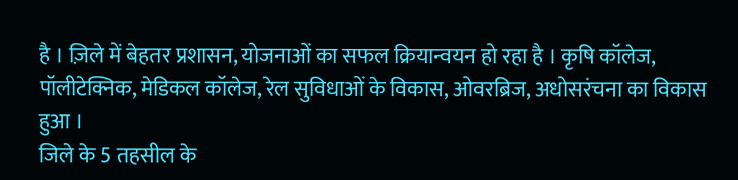है । ज़िले में बेहतर प्रशासन, योजनाओं का सफल क्रियान्वयन हो रहा है । कृषि कॉलेज, पॉलीटेक्निक, मेडिकल कॉलेज, रेल सुविधाओं के विकास, ओवरब्रिज, अधोसरंचना का विकास हुआ ।
जिले के 5 तहसील के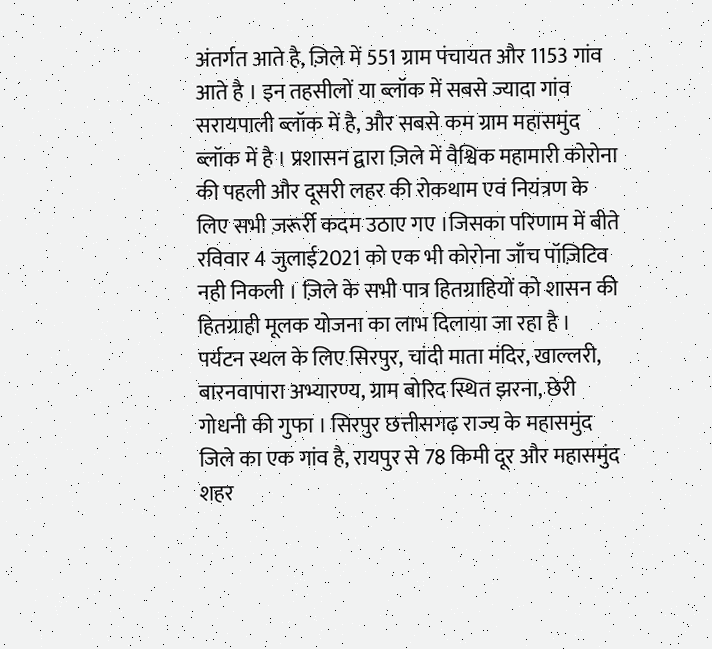अंतर्गत आते है, ज़िले में 551 ग्राम पंचायत और 1153 गांव आते है । इन तहसीलों या ब्लॉक में सबसे ज्यादा गांव सरायपाली ब्लॉक में है, और सबसे कम ग्राम महासमुंद ब्लॉक में है । प्रशासन द्वारा ज़िले में वैश्विक महामारी कोरोना की पहली और दूसरी लहर की रोकथाम एवं नियंत्रण के लिए सभी ज़रूर्री कदम उठाए गए ।जिसका परिणाम में बीते रविवार 4 जुलाई2021 को एक भी कोरोना जाँच पॉज़िटिव नही निकली । ज़िले के सभी पात्र हितग्राहियों को शासन की हितग्राही मूलक योजना का लाभ दिलाया जा रहा है ।
पर्यटन स्थल के लिए सिरपुर, चांदी माता मंदिर, खाल्लरी, बारनवापारा अभ्यारण्य, ग्राम बोरिद स्थित झरना, छेरी गोधनी की गुफा । सिरपुर छत्तीसगढ़ राज्य के महासमुंद जिले का एक गांव है, रायपुर से 78 किमी दूर और महासमुंद शहर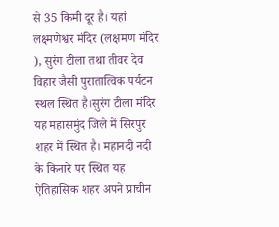से 35 किमी दूर है। यहां लक्ष्मणेश्वर मंदिर (लक्षमण मंदिर ), सुरंग टीला तथा तीवर देव विहार जैसी पुरातात्विक पर्यटन स्थल स्थित है।सुरंग टीला मंदिर यह महासमुंद जिले में सिरपुर शहर में स्थित है। महानदी नदी के किनारे पर स्थित यह ऐतिहासिक शहर अपने प्राचीन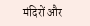मंदिरों और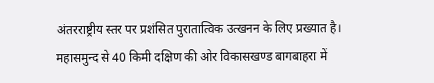अंतरराष्ट्रीय स्तर पर प्रशंसित पुरातात्विक उत्खनन के लिए प्रख्यात है। महासमुन्द से 40 किमी दक्षिण की ओर विकासखण्ड बागबाहरा में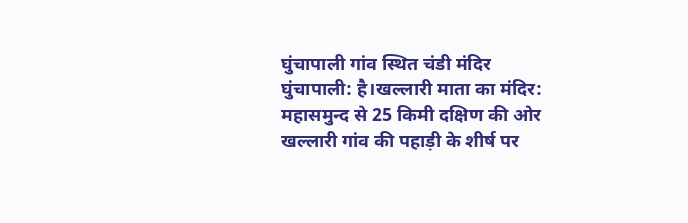घुंचापाली गांव स्थित चंडी मंदिर घुंचापाली: है।खल्लारी माता का मंदिर: महासमुन्द से 25 किमी दक्षिण की ओर खल्लारी गांव की पहाड़ी के शीर्ष पर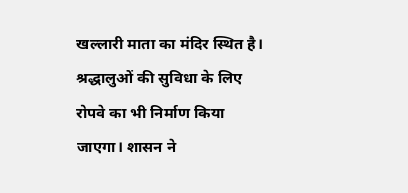खल्लारी माता का मंदिर स्थित है। श्रद्धालुओं की सुविधा के लिए रोपवे का भी निर्माण किया जाएगा। शासन ने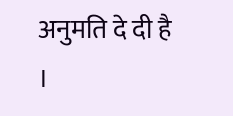अनुमति दे दी है ।